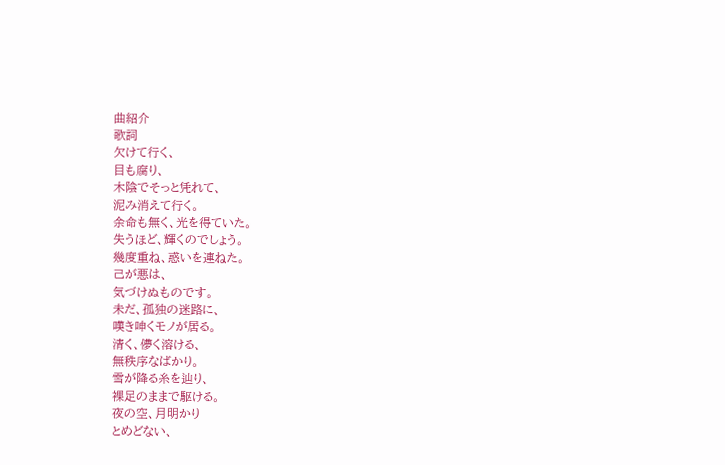曲紹介
歌詞
欠けて行く、
目も腐り、
木陰でそっと凭れて、
泥み消えて行く。
余命も無く、光を得ていた。
失うほど、輝くのでしょう。
幾度重ね、惑いを連ねた。
己が悪は、
気づけぬものです。
未だ、孤独の迷路に、
嘆き呻くモノが居る。
清く、儚く溶ける、
無秩序なばかり。
雪が降る糸を辿り、
裸足のままで駆ける。
夜の空、月明かり
とめどない、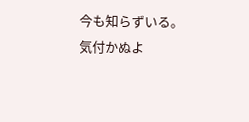今も知らずいる。
気付かぬよ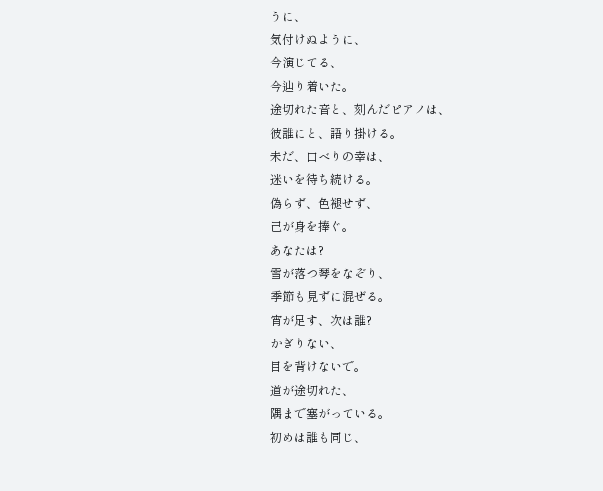うに、
気付けぬように、
今演じてる、
今辿り着いた。
途切れた音と、刻んだピアノは、
彼誰にと、語り掛ける。
未だ、口べりの幸は、
迷いを待ち続ける。
偽らず、色褪せず、
己が身を捧ぐ。
あなたは?
雪が落つ琴をなぞり、
季節も見ずに混ぜる。
宵が足す、次は誰?
かぎりない、
目を背けないで。
道が途切れた、
隅まで塞がっている。
初めは誰も同じ、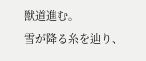獣道進む。
雪が降る糸を辿り、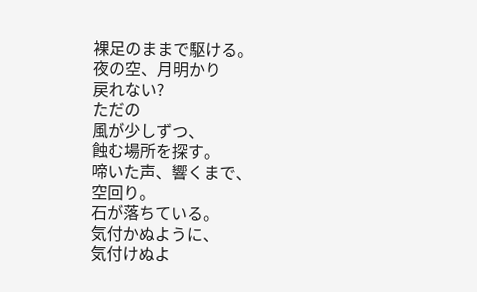裸足のままで駆ける。
夜の空、月明かり
戻れない?
ただの
風が少しずつ、
蝕む場所を探す。
啼いた声、響くまで、
空回り。
石が落ちている。
気付かぬように、
気付けぬよ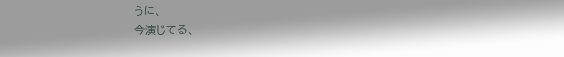うに、
今演じてる、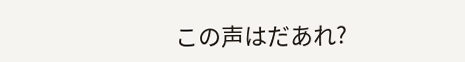この声はだあれ?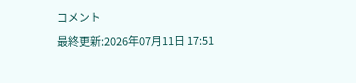コメント
最終更新:2026年07月11日 17:51